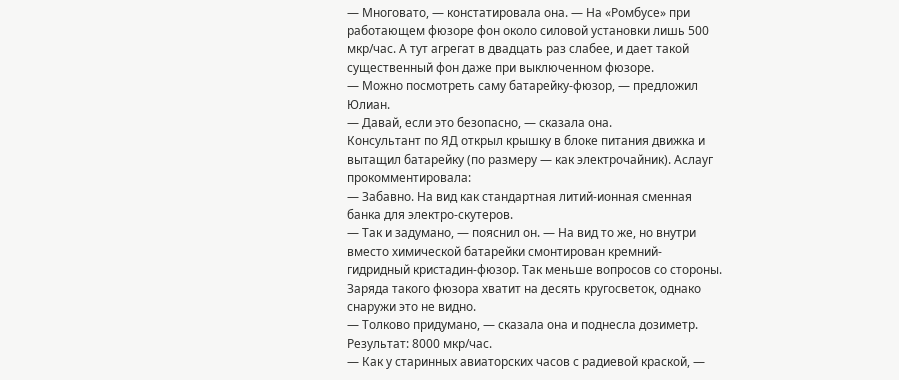— Многовато, — констатировала она. — На «Ромбусе» при работающем фюзоре фон около силовой установки лишь 500 мкр/час. А тут агрегат в двадцать раз слабее, и дает такой существенный фон даже при выключенном фюзоре.
— Можно посмотреть саму батарейку-фюзор, — предложил Юлиан.
— Давай, если это безопасно, — сказала она.
Консультант по ЯД открыл крышку в блоке питания движка и вытащил батарейку (по размеру — как электрочайник). Аслауг прокомментировала:
— Забавно. На вид как стандартная литий-ионная сменная банка для электро-скутеров.
— Так и задумано, — пояснил он. — На вид то же, но внутри вместо химической батарейки смонтирован кремний-гидридный кристадин-фюзор. Так меньше вопросов со стороны. Заряда такого фюзора хватит на десять кругосветок, однако снаружи это не видно.
— Толково придумано, — сказала она и поднесла дозиметр. Результат: 8000 мкр/час.
— Как у старинных авиаторских часов с радиевой краской, —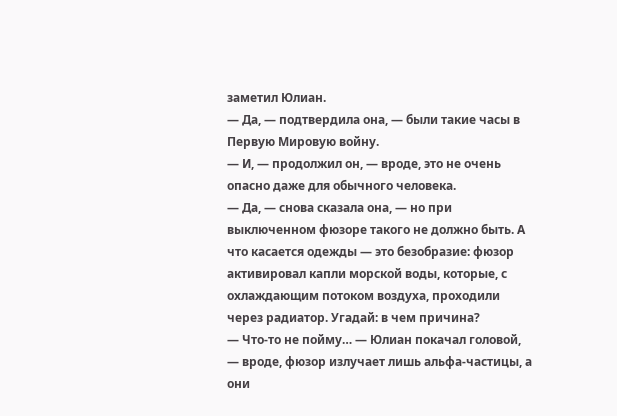заметил Юлиан.
— Да, — подтвердила она, — были такие часы в Первую Мировую войну.
— И, — продолжил он, — вроде, это не очень опасно даже для обычного человека.
— Да, — снова сказала она, — но при выключенном фюзоре такого не должно быть. А что касается одежды — это безобразие: фюзор активировал капли морской воды, которые, с охлаждающим потоком воздуха, проходили через радиатор. Угадай: в чем причина?
— Что-то не пойму… — Юлиан покачал головой, — вроде, фюзор излучает лишь альфа-частицы, а они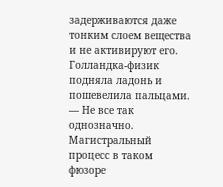задерживаются даже тонким слоем вещества и не активируют его.
Голландка-физик подняла ладонь и пошевелила пальцами.
— Не все так однозначно. Магистральный процесс в таком фюзоре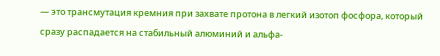— это трансмутация кремния при захвате протона в легкий изотоп фосфора, который сразу распадается на стабильный алюминий и альфа-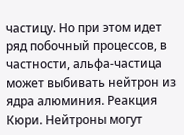частицу. Но при этом идет ряд побочный процессов, в частности, альфа-частица может выбивать нейтрон из ядра алюминия. Реакция Кюри. Нейтроны могут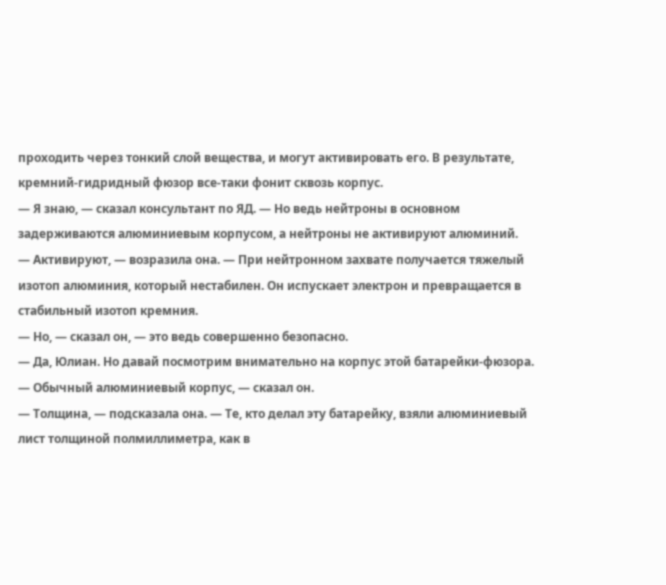проходить через тонкий слой вещества, и могут активировать его. В результате, кремний-гидридный фюзор все-таки фонит сквозь корпус.
— Я знаю, — сказал консультант по ЯД. — Но ведь нейтроны в основном задерживаются алюминиевым корпусом, а нейтроны не активируют алюминий.
— Активируют, — возразила она. — При нейтронном захвате получается тяжелый изотоп алюминия, который нестабилен. Он испускает электрон и превращается в стабильный изотоп кремния.
— Но, — сказал он, — это ведь совершенно безопасно.
— Да, Юлиан. Но давай посмотрим внимательно на корпус этой батарейки-фюзора.
— Обычный алюминиевый корпус, — сказал он.
— Толщина, — подсказала она. — Те, кто делал эту батарейку, взяли алюминиевый лист толщиной полмиллиметра, как в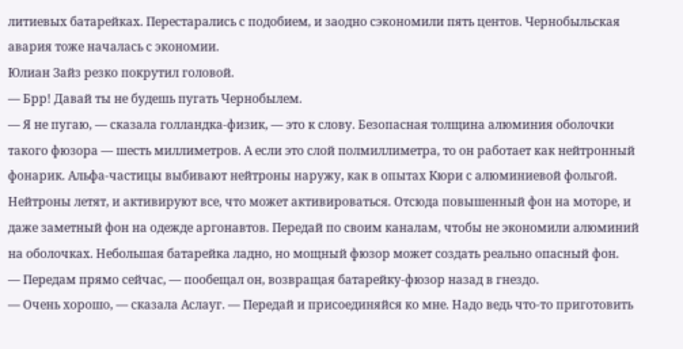литиевых батарейках. Перестарались с подобием, и заодно сэкономили пять центов. Чернобыльская авария тоже началась с экономии.
Юлиан Зайз резко покрутил головой.
— Брр! Давай ты не будешь пугать Чернобылем.
— Я не пугаю, — сказала голландка-физик, — это к слову. Безопасная толщина алюминия оболочки такого фюзора — шесть миллиметров. А если это слой полмиллиметра, то он работает как нейтронный фонарик. Альфа-частицы выбивают нейтроны наружу, как в опытах Кюри с алюминиевой фольгой. Нейтроны летят, и активируют все, что может активироваться. Отсюда повышенный фон на моторе, и даже заметный фон на одежде аргонавтов. Передай по своим каналам, чтобы не экономили алюминий на оболочках. Небольшая батарейка ладно, но мощный фюзор может создать реально опасный фон.
— Передам прямо сейчас, — пообещал он, возвращая батарейку-фюзор назад в гнездо.
— Очень хорошо, — сказала Аслауг. — Передай и присоединяйся ко мне. Надо ведь что-то приготовить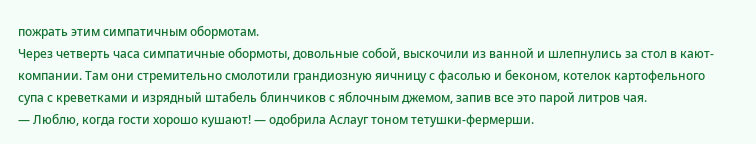пожрать этим симпатичным обормотам.
Через четверть часа симпатичные обормоты, довольные собой, выскочили из ванной и шлепнулись за стол в кают-компании. Там они стремительно смолотили грандиозную яичницу с фасолью и беконом, котелок картофельного супа с креветками и изрядный штабель блинчиков с яблочным джемом, запив все это парой литров чая.
— Люблю, когда гости хорошо кушают! — одобрила Аслауг тоном тетушки-фермерши.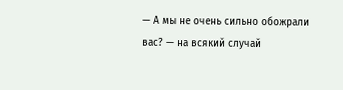— А мы не очень сильно обожрали вас? — на всякий случай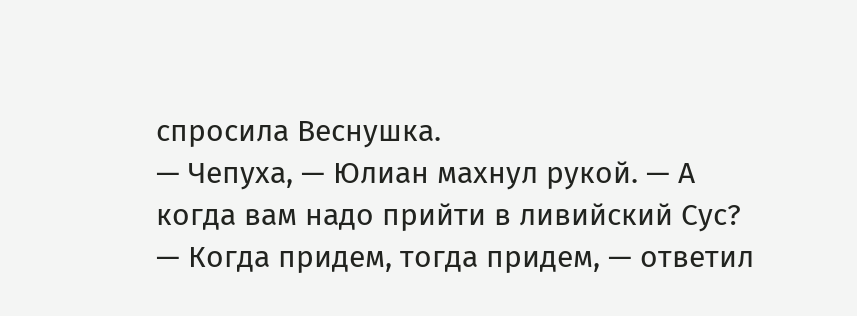спросила Веснушка.
— Чепуха, — Юлиан махнул рукой. — А когда вам надо прийти в ливийский Сус?
— Когда придем, тогда придем, — ответил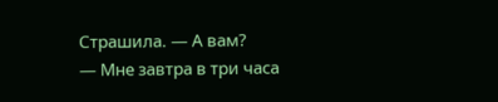Страшила. — А вам?
— Мне завтра в три часа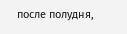после полудня,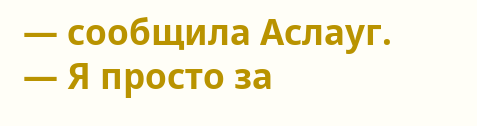— сообщила Аслауг.
— Я просто за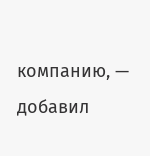компанию, — добавил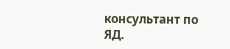консультант по ЯД.